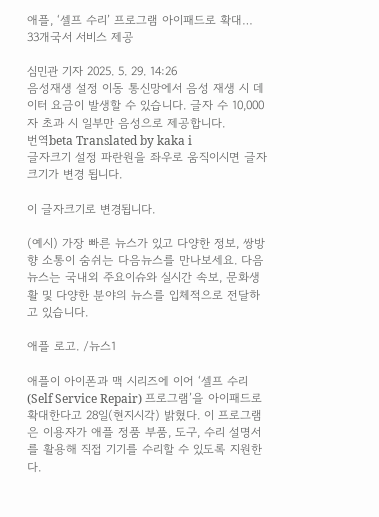애플, ‘셀프 수리’ 프로그램 아이패드로 확대… 33개국서 서비스 제공

심민관 기자 2025. 5. 29. 14:26
음성재생 설정 이동 통신망에서 음성 재생 시 데이터 요금이 발생할 수 있습니다. 글자 수 10,000자 초과 시 일부만 음성으로 제공합니다.
번역beta Translated by kaka i
글자크기 설정 파란원을 좌우로 움직이시면 글자크기가 변경 됩니다.

이 글자크기로 변경됩니다.

(예시) 가장 빠른 뉴스가 있고 다양한 정보, 쌍방향 소통이 숨쉬는 다음뉴스를 만나보세요. 다음뉴스는 국내외 주요이슈와 실시간 속보, 문화생활 및 다양한 분야의 뉴스를 입체적으로 전달하고 있습니다.

애플 로고. /뉴스1

애플이 아이폰과 맥 시리즈에 이어 ‘셀프 수리(Self Service Repair) 프로그램’을 아이패드로 확대한다고 28일(현지시각) 밝혔다. 이 프로그램은 이용자가 애플 정품 부품, 도구, 수리 설명서를 활용해 직접 기기를 수리할 수 있도록 지원한다.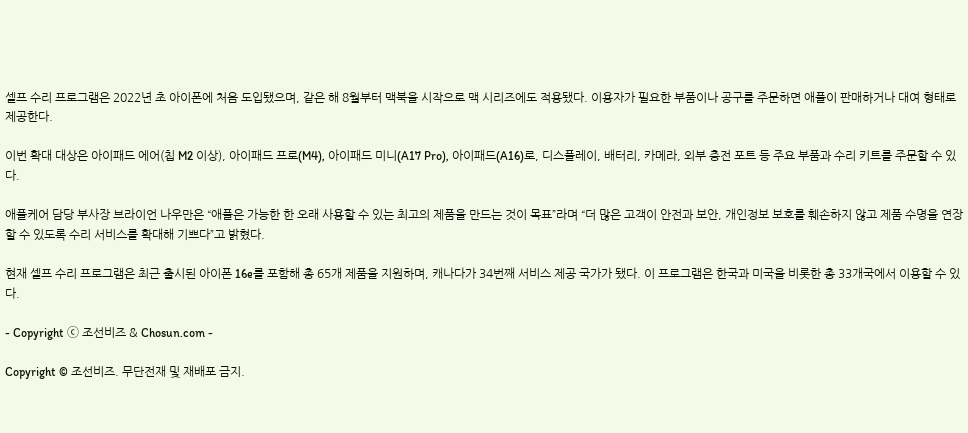셀프 수리 프로그램은 2022년 초 아이폰에 처음 도입됐으며, 같은 해 8월부터 맥북을 시작으로 맥 시리즈에도 적용됐다. 이용자가 필요한 부품이나 공구를 주문하면 애플이 판매하거나 대여 형태로 제공한다.

이번 확대 대상은 아이패드 에어(칩 M2 이상), 아이패드 프로(M4), 아이패드 미니(A17 Pro), 아이패드(A16)로, 디스플레이, 배터리, 카메라, 외부 충전 포트 등 주요 부품과 수리 키트를 주문할 수 있다.

애플케어 담당 부사장 브라이언 나우만은 “애플은 가능한 한 오래 사용할 수 있는 최고의 제품을 만드는 것이 목표”라며 “더 많은 고객이 안전과 보안, 개인정보 보호를 훼손하지 않고 제품 수명을 연장할 수 있도록 수리 서비스를 확대해 기쁘다”고 밝혔다.

현재 셀프 수리 프로그램은 최근 출시된 아이폰 16e를 포함해 총 65개 제품을 지원하며, 캐나다가 34번째 서비스 제공 국가가 됐다. 이 프로그램은 한국과 미국을 비롯한 총 33개국에서 이용할 수 있다.

- Copyright ⓒ 조선비즈 & Chosun.com -

Copyright © 조선비즈. 무단전재 및 재배포 금지.